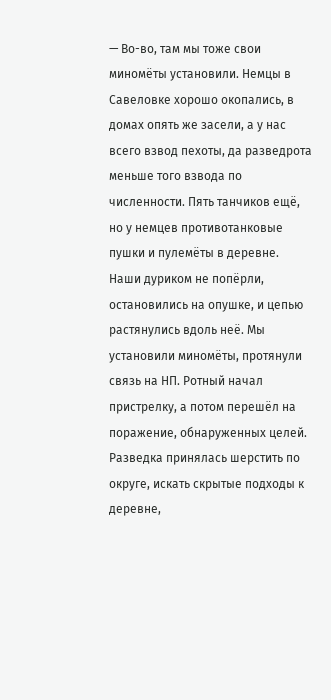— Во-во, там мы тоже свои миномёты установили. Немцы в Савеловке хорошо окопались, в домах опять же засели, а у нас всего взвод пехоты, да разведрота меньше того взвода по численности. Пять танчиков ещё, но у немцев противотанковые пушки и пулемёты в деревне. Наши дуриком не попёрли, остановились на опушке, и цепью растянулись вдоль неё. Мы установили миномёты, протянули связь на НП. Ротный начал пристрелку, а потом перешёл на поражение, обнаруженных целей. Разведка принялась шерстить по округе, искать скрытые подходы к деревне,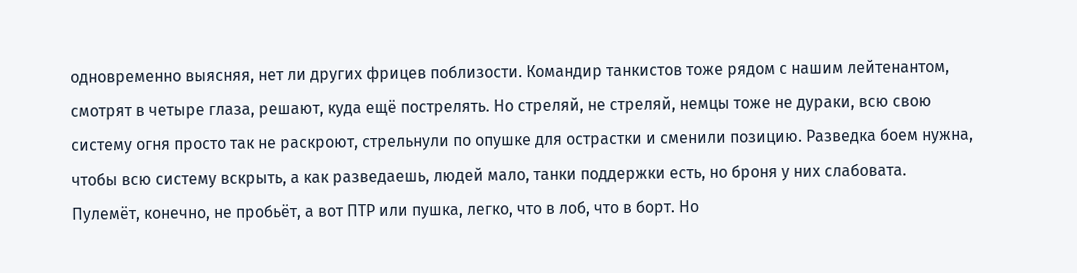одновременно выясняя, нет ли других фрицев поблизости. Командир танкистов тоже рядом с нашим лейтенантом, смотрят в четыре глаза, решают, куда ещё пострелять. Но стреляй, не стреляй, немцы тоже не дураки, всю свою систему огня просто так не раскроют, стрельнули по опушке для острастки и сменили позицию. Разведка боем нужна, чтобы всю систему вскрыть, а как разведаешь, людей мало, танки поддержки есть, но броня у них слабовата. Пулемёт, конечно, не пробьёт, а вот ПТР или пушка, легко, что в лоб, что в борт. Но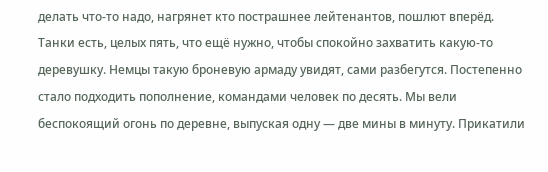делать что-то надо, нагрянет кто пострашнее лейтенантов, пошлют вперёд. Танки есть, целых пять, что ещё нужно, чтобы спокойно захватить какую-то деревушку. Немцы такую броневую армаду увидят, сами разбегутся. Постепенно стало подходить пополнение, командами человек по десять. Мы вели беспокоящий огонь по деревне, выпуская одну — две мины в минуту. Прикатили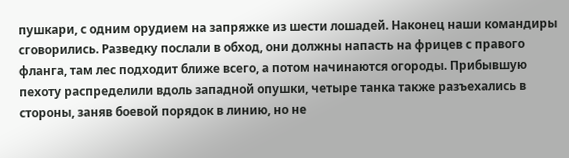пушкари, с одним орудием на запряжке из шести лошадей. Наконец наши командиры сговорились. Разведку послали в обход, они должны напасть на фрицев с правого фланга, там лес подходит ближе всего, а потом начинаются огороды. Прибывшую пехоту распределили вдоль западной опушки, четыре танка также разъехались в стороны, заняв боевой порядок в линию, но не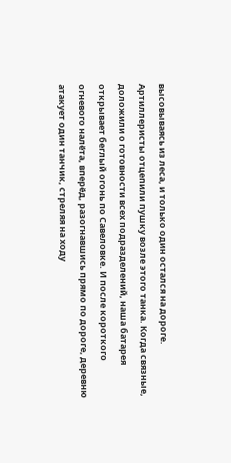высовываясь из леса, и только один остался на дороге. Артиллеристы отцепили пушку возле этого танка. Когда связные, доложили о готовности всех подразделений, наша батарея открывает беглый огонь по Савеловке. И после короткого огневого налёта, вперёд, разогнавшись прямо по дороге, деревню атакует один танчик, стреляя на ходу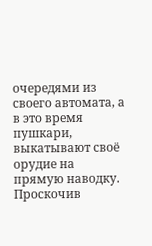очередями из своего автомата, а в это время пушкари, выкатывают своё орудие на прямую наводку. Проскочив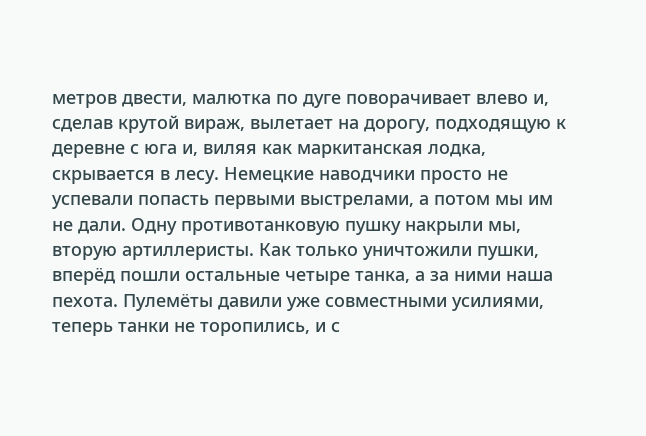метров двести, малютка по дуге поворачивает влево и, сделав крутой вираж, вылетает на дорогу, подходящую к деревне с юга и, виляя как маркитанская лодка, скрывается в лесу. Немецкие наводчики просто не успевали попасть первыми выстрелами, а потом мы им не дали. Одну противотанковую пушку накрыли мы, вторую артиллеристы. Как только уничтожили пушки, вперёд пошли остальные четыре танка, а за ними наша пехота. Пулемёты давили уже совместными усилиями, теперь танки не торопились, и с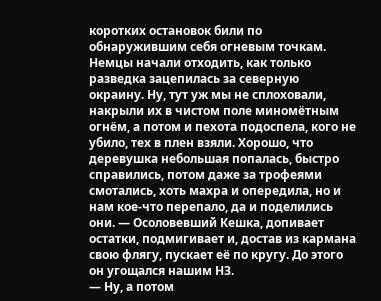коротких остановок били по обнаружившим себя огневым точкам. Немцы начали отходить, как только разведка зацепилась за северную окраину. Ну, тут уж мы не сплоховали, накрыли их в чистом поле миномётным огнём, а потом и пехота подоспела, кого не убило, тех в плен взяли. Хорошо, что деревушка небольшая попалась, быстро справились, потом даже за трофеями смотались, хоть махра и опередила, но и нам кое-что перепало, да и поделились они. — Осоловевший Кешка, допивает остатки, подмигивает и, достав из кармана свою флягу, пускает её по кругу. До этого он угощался нашим НЗ.
— Ну, а потом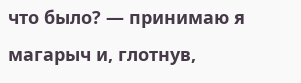что было? — принимаю я магарыч и, глотнув,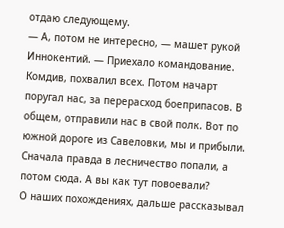отдаю следующему.
— А, потом не интересно, — машет рукой Иннокентий. — Приехало командование. Комдив, похвалил всех. Потом начарт поругал нас, за перерасход боеприпасов. В общем, отправили нас в свой полк. Вот по южной дороге из Савеловки, мы и прибыли. Сначала правда в лесничество попали, а потом сюда. А вы как тут повоевали?
О наших похождениях, дальше рассказывал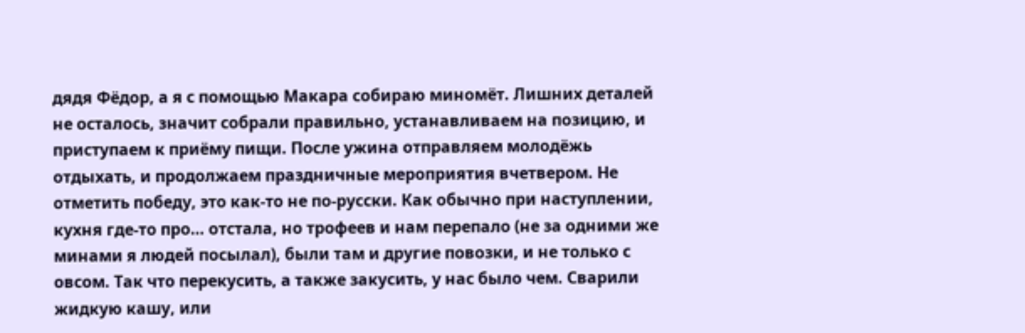дядя Фёдор, а я с помощью Макара собираю миномёт. Лишних деталей не осталось, значит собрали правильно, устанавливаем на позицию, и приступаем к приёму пищи. После ужина отправляем молодёжь отдыхать, и продолжаем праздничные мероприятия вчетвером. Не отметить победу, это как-то не по-русски. Как обычно при наступлении, кухня где-то про… отстала, но трофеев и нам перепало (не за одними же минами я людей посылал), были там и другие повозки, и не только с овсом. Так что перекусить, а также закусить, у нас было чем. Сварили жидкую кашу, или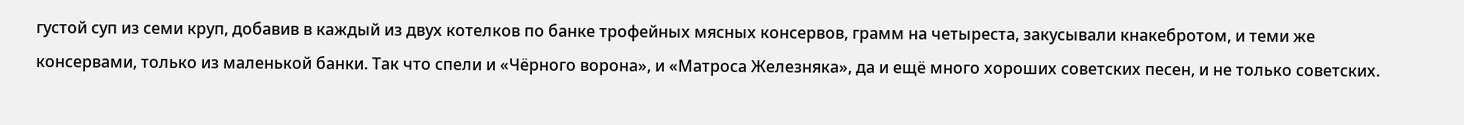густой суп из семи круп, добавив в каждый из двух котелков по банке трофейных мясных консервов, грамм на четыреста, закусывали кнакебротом, и теми же консервами, только из маленькой банки. Так что спели и «Чёрного ворона», и «Матроса Железняка», да и ещё много хороших советских песен, и не только советских.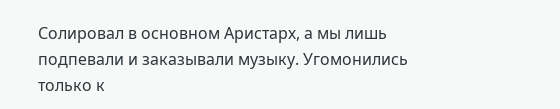Солировал в основном Аристарх, а мы лишь подпевали и заказывали музыку. Угомонились только к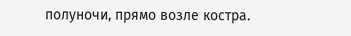полуночи, прямо возле костра.